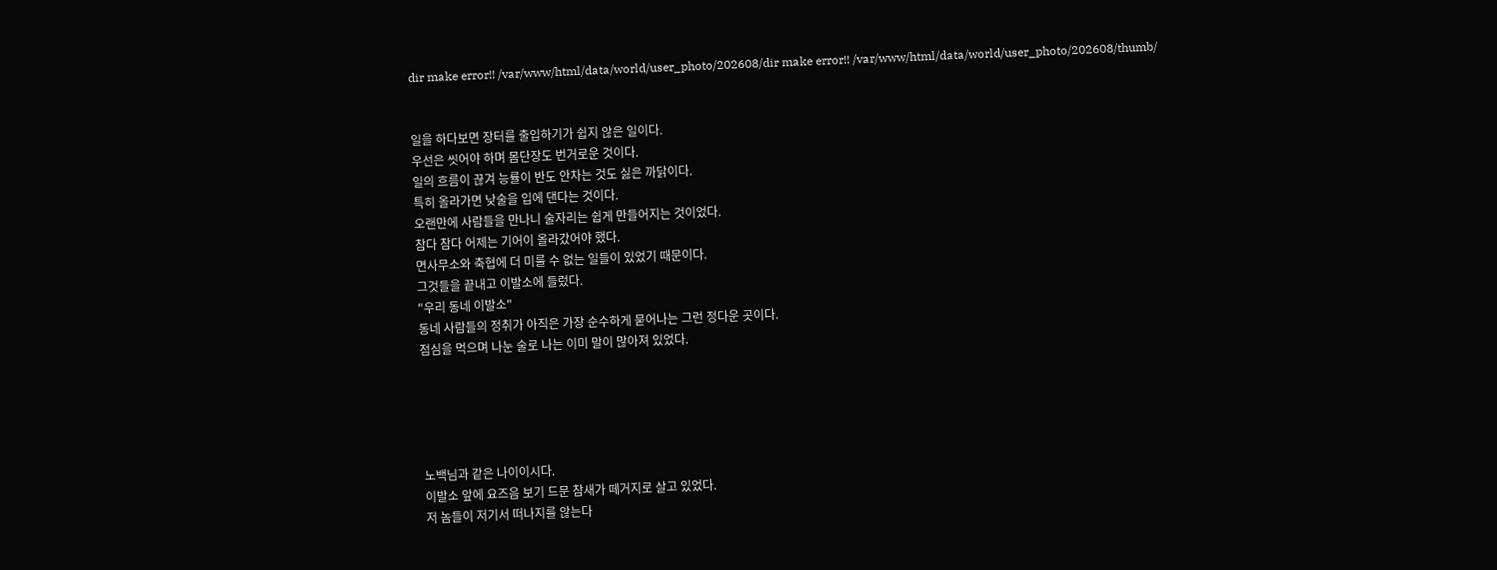dir make error!! /var/www/html/data/world/user_photo/202608/dir make error!! /var/www/html/data/world/user_photo/202608/thumb/


일을 하다보면 장터를 출입하기가 쉽지 않은 일이다.
우선은 씻어야 하며 몸단장도 번거로운 것이다.
일의 흐름이 끊겨 능률이 반도 안차는 것도 싫은 까닭이다.
특히 올라가면 낮술을 입에 댄다는 것이다.
오랜만에 사람들을 만나니 술자리는 쉽게 만들어지는 것이었다.
참다 참다 어제는 기어이 올라갔어야 했다.
면사무소와 축협에 더 미룰 수 없는 일들이 있었기 때문이다.
그것들을 끝내고 이발소에 들렀다.
"우리 동네 이발소"
동네 사람들의 정취가 아직은 가장 순수하게 묻어나는 그런 정다운 곳이다.
점심을 먹으며 나눈 술로 나는 이미 말이 많아져 있었다.





노백님과 같은 나이이시다.
이발소 앞에 요즈음 보기 드문 참새가 떼거지로 살고 있었다.
저 놈들이 저기서 떠나지를 않는다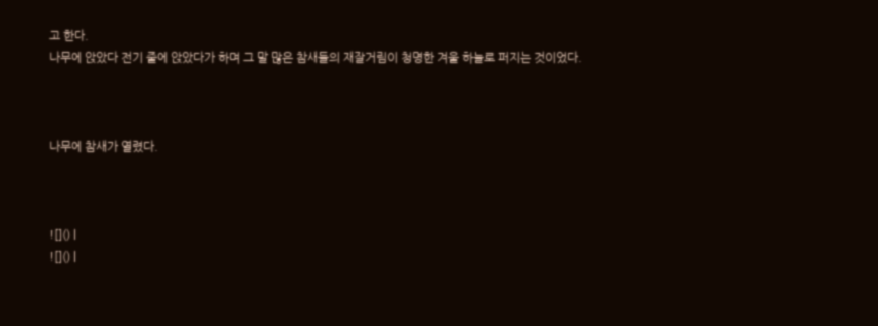고 한다.
나무에 앉았다 전기 줄에 앉았다가 하며 그 말 많은 참새들의 재잘거림이 청명한 겨울 하늘로 퍼지는 것이었다.



나무에 참새가 열렸다.



![]() |
![]() |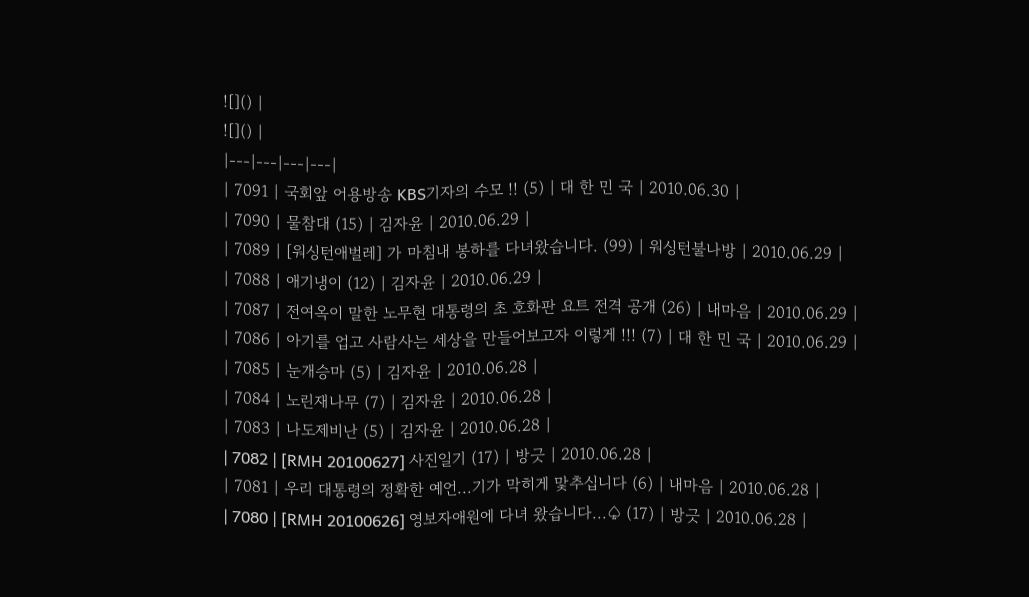![]() |
![]() |
|---|---|---|---|
| 7091 | 국회앞 어용방송 KBS기자의 수모 !! (5) | 대 한 민 국 | 2010.06.30 |
| 7090 | 물참대 (15) | 김자윤 | 2010.06.29 |
| 7089 | [워싱턴애벌레] 가 마침내 봉하를 다녀왔습니다. (99) | 워싱턴불나방 | 2010.06.29 |
| 7088 | 애기냉이 (12) | 김자윤 | 2010.06.29 |
| 7087 | 전여옥이 말한 노무현 대통령의 초 호화판 요트 전격 공개 (26) | 내마음 | 2010.06.29 |
| 7086 | 아기를 업고 사람사는 세상을 만들어보고자 이렇게 !!! (7) | 대 한 민 국 | 2010.06.29 |
| 7085 | 눈개승마 (5) | 김자윤 | 2010.06.28 |
| 7084 | 노린재나무 (7) | 김자윤 | 2010.06.28 |
| 7083 | 나도제비난 (5) | 김자윤 | 2010.06.28 |
| 7082 | [RMH 20100627] 사진일기 (17) | 방긋 | 2010.06.28 |
| 7081 | 우리 대통령의 정확한 예언...기가 막히게 맟추십니다 (6) | 내마음 | 2010.06.28 |
| 7080 | [RMH 20100626] 영보자애원에 다녀 왔습니다...♤ (17) | 방긋 | 2010.06.28 |